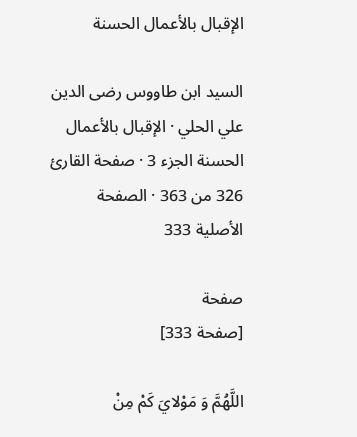الإقبال بالأعمال الحسنة

السيد ابن طاووس رضى الدين علي الحلي · الإقبال بالأعمال الحسنة الجزء 3 · صفحة القارئ 326 من 363 · الصفحة الأصلية 333

صفحة
[صفحة 333]

اللَّهُمَّ وَ مَوْلايَ كَمْ مِنْ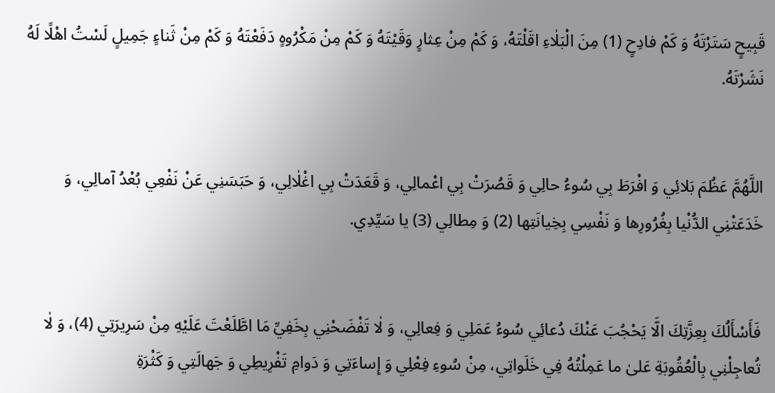قَبِيحٍ سَتَرْتَهُ وَ كَمْ فادِحٍ (1) مِنَ الْبَلٰاءِ اقَلْتَهُ، وَ كَمْ مِنْ عِثارٍ وَقَيْتَهُ وَ كَمْ مِنْ مَكْرُوهٍ دَفَعْتَهُ وَ كَمْ مِنْ ثَناءٍ جَمِيلٍ لَسْتُ اهْلًا لَهُ نَشَرْتَهُ.


اللَّهُمَّ عَظُمَ بَلائِي وَ افْرَطَ بِي سُوءُ حالِي وَ قَصُرَتْ بِي اعْمالِي، وَ قَعَدَتْ بِي اغْلٰالِي، وَ حَبَسَنِي عَنْ نَفْعِي بُعْدُ آمالِي، وَ خَدَعَتْنِي الدُّنْيا بِغُرُورِها وَ نَفْسِي بِخِيانَتِها (2) وَ مِطالِي (3) يا سَيِّدِي.


فَأَسْأَلُكَ بِعِزَّتِكَ الَّا يَحْجُبَ عَنْكَ دُعائِي سُوءُ عَمَلِي وَ فِعالِي، وَ لٰا تَفْضَحْنِي بِخَفِيِّ مَا اطَّلَعْتَ عَلَيْهِ مِنْ سَرِيرَتِي (4)، وَ لٰا تُعاجِلْنِي بِالْعُقُوبَةِ عَلىٰ ما عَمِلْتُهُ فِي خَلَواتِي، مِنْ سُوءِ فِعْلِي وَ إِساءَتِي وَ دَوامِ تَفْرِيطِي وَ جَهالَتِي وَ كَثْرَةِ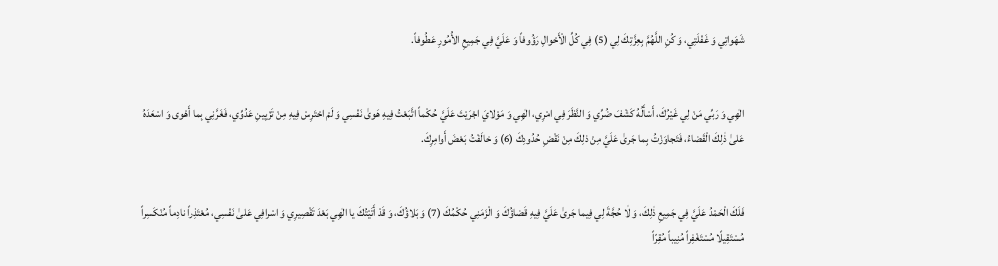شَهَواتِي وَ غَفْلَتِي، وَ كُنِ اللَّهُمَّ بِعِزَّتِكَ لِي (5) فِي كُلِّ الْأَحْوالِ رَؤُوفاً وَ عَلَيَّ فِي جَمِيعِ الأُمُورِ عَطُوفاً.


الٰهِي وَ رَبِّي مَنْ لِي غَيْرُكَ، أَسْأَلُهُ كَشْفَ ضُرِّي وَ النَّظَرَ فِي امْرِي، الٰهِي وَ مَوْلايَ اجْرَيْتَ عَلَيَّ حُكْماً اتَّبَعْتُ فِيهِ هَوىٰ نَفْسِي وَ لَمْ احْتَرِسْ فِيهِ مِنْ تَزْيِينِ عَدُوِّي، فَغَرَّنِي بِما أَهْوى وَ اسْعَدَهُ عَلىٰ ذٰلِكَ الْقَضاءُ، فَتَجاوَزْتُ بِما جَرىٰ عَلَيَّ مِنْ ذلِكَ مِنْ نَقْضِ حُدُودِكَ (6) وَ خالَفْتُ بَعْضَ أَوامِرِكَ.


فَلَكَ الْحَمْدُ عَلَيَّ فِي جَمِيعِ ذٰلِكَ، وَ لٰا حُجَّةَ لِي فِيما جَرىٰ عَلَيَّ فِيهِ قَضاؤُكَ وَ الْزَمَنِي حُكْمُكَ (7) وَ بَلاؤُكَ، وَ قَدْ أَتَيْتُكَ يا الٰهِي بَعْدَ تَقْصِيرِي وَ اسْرافِي عَلىٰ نَفْسِي، مُعْتَذِراً نادِماً مُنْكَسِراً مُسْتَقِيلًا مُسْتَغْفِراً مُنِيباً مُقِرّاً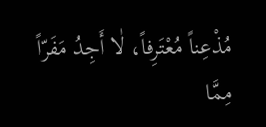مُذْعِناً مُعْتَرِفاً، لٰا أَجِدُ مَفَرّاً مِمَّا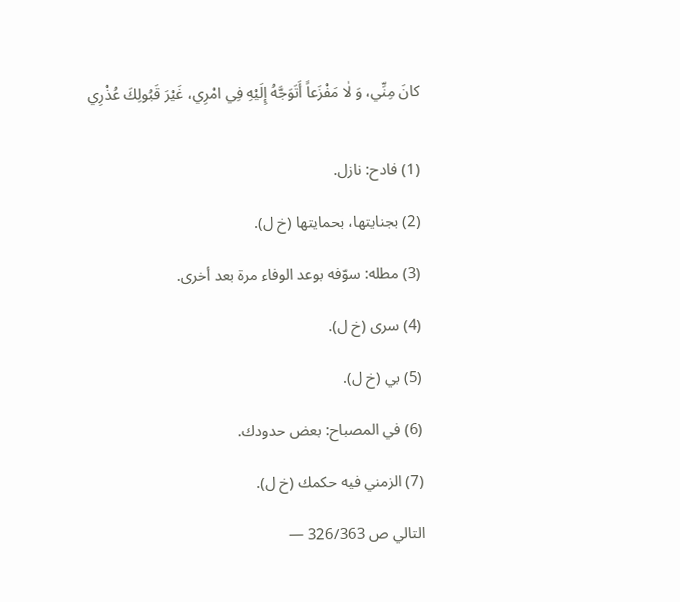كانَ مِنِّي، وَ لٰا مَفْزَعاً أَتَوَجَّهُ إِلَيْهِ فِي امْرِي، غَيْرَ قَبُولِكَ عُذْرِي


(1) فادح: نازل.

(2) بجنايتها، بحمايتها (خ ل).

(3) مطله: سوّفه بوعد الوفاء مرة بعد أخرى.

(4) سرى (خ ل).

(5) بي (خ ل).

(6) في المصباح: بعض حدودك.

(7) الزمني فيه حكمك (خ ل).

التالي ص 326/363 —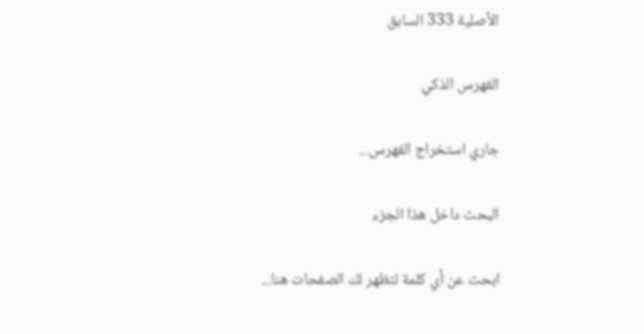الأصلية 333 السابق

الفهرس الذكي

جاري استخراج الفهرس...

البحث داخل هذا الجزء

ابحث عن أي كلمة لتظهر لك الصفحات هنا...